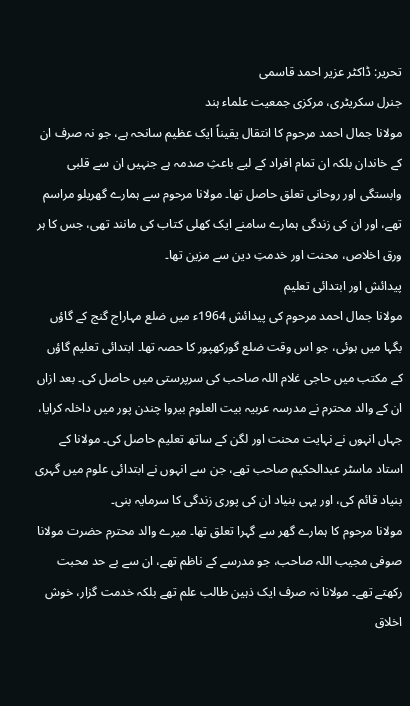تحریر: ڈاکٹر عزیر احمد قاسمی
جنرل سکریٹری، مرکزی جمعیت علماء ہند
مولانا جمال احمد مرحوم کا انتقال یقیناً ایک عظیم سانحہ ہے، جو نہ صرف ان کے خاندان بلکہ ان تمام افراد کے لیے باعثِ صدمہ ہے جنہیں ان سے قلبی وابستگی اور روحانی تعلق حاصل تھا۔ مولانا مرحوم سے ہمارے گھریلو مراسم تھے، اور ان کی زندگی ہمارے سامنے ایک کھلی کتاب کی مانند تھی، جس کا ہر ورق اخلاص، محنت اور خدمتِ دین سے مزین تھا۔
پیدائش اور ابتدائی تعلیم
مولانا جمال احمد مرحوم کی پیدائش 1964ء میں ضلع مہاراج گنج کے گاؤں بگہا میں ہوئی، جو اس وقت ضلع گورکھپور کا حصہ تھا۔ ابتدائی تعلیم گاؤں کے مکتب میں حاجی غلام اللہ صاحب کی سرپرستی میں حاصل کی۔ بعد ازاں ان کے والد محترم نے مدرسہ عربیہ بیت العلوم بیروا چندن پور میں داخلہ کرایا، جہاں انہوں نے نہایت محنت اور لگن کے ساتھ تعلیم حاصل کی۔ مولانا کے استاد ماسٹر عبدالحکیم صاحب تھے، جن سے انہوں نے ابتدائی علوم میں گہری بنیاد قائم کی، اور یہی بنیاد ان کی پوری زندگی کا سرمایہ بنی۔
مولانا مرحوم کا ہمارے گھر سے گہرا تعلق تھا۔ میرے والد محترم حضرت مولانا صوفی مجیب اللہ صاحب، جو مدرسے کے ناظم تھے، ان سے بے حد محبت رکھتے تھے۔ مولانا نہ صرف ایک ذہین طالب علم تھے بلکہ خدمت گزار، خوش اخلاق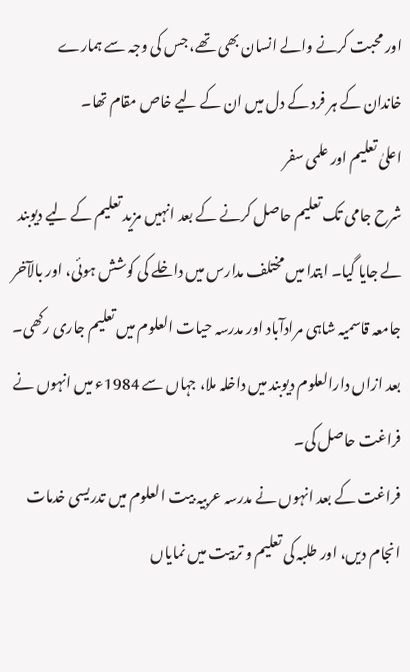اور محبت کرنے والے انسان بھی تھے، جس کی وجہ سے ہمارے خاندان کے ہر فرد کے دل میں ان کے لیے خاص مقام تھا۔
اعلیٰ تعلیم اور علمی سفر
شرح جامی تک تعلیم حاصل کرنے کے بعد انہیں مزید تعلیم کے لیے دیوبند لے جایا گیا۔ ابتدا میں مختلف مدارس میں داخلے کی کوشش ہوئی، اور بالآخر جامعہ قاسمیہ شاہی مرادآباد اور مدرسہ حیات العلوم میں تعلیم جاری رکھی۔ بعد ازاں دارالعلوم دیوبند میں داخلہ ملا، جہاں سے 1984ء میں انہوں نے فراغت حاصل کی۔
فراغت کے بعد انہوں نے مدرسہ عربیہ بیت العلوم میں تدریسی خدمات انجام دیں، اور طلبہ کی تعلیم و تربیت میں نمایاں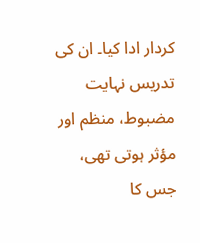کردار ادا کیا۔ ان کی تدریس نہایت مضبوط، منظم اور مؤثر ہوتی تھی، جس کا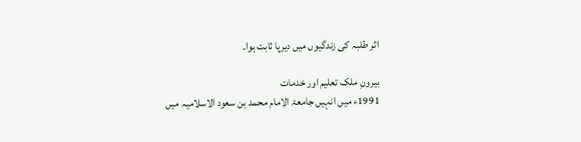اثر طلبہ کی زندگیوں میں دیرپا ثابت ہوا۔

بیرونِ ملک تعلیم اور خدمات
1991ء میں انہیں جامعۃ الامام محمد بن سعود الاسلامیہ میں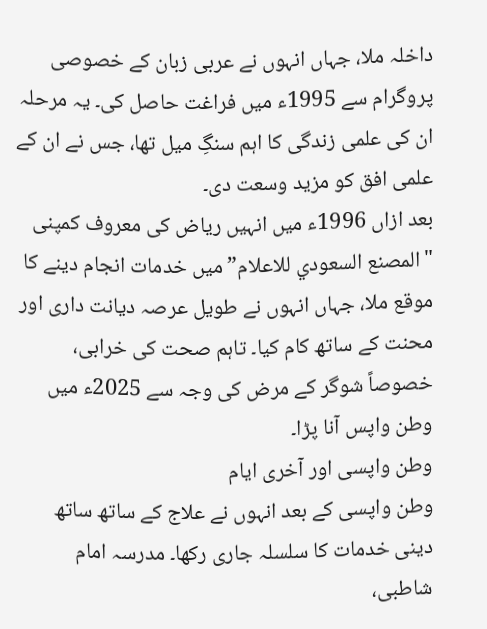داخلہ ملا، جہاں انہوں نے عربی زبان کے خصوصی پروگرام سے 1995ء میں فراغت حاصل کی۔ یہ مرحلہ ان کی علمی زندگی کا اہم سنگِ میل تھا، جس نے ان کے علمی افق کو مزید وسعت دی۔
بعد ازاں 1996ء میں انہیں ریاض کی معروف کمپنی "المصنع السعودي للاعلام” میں خدمات انجام دینے کا موقع ملا، جہاں انہوں نے طویل عرصہ دیانت داری اور محنت کے ساتھ کام کیا۔ تاہم صحت کی خرابی، خصوصاً شوگر کے مرض کی وجہ سے 2025ء میں وطن واپس آنا پڑا۔
وطن واپسی اور آخری ایام
وطن واپسی کے بعد انہوں نے علاج کے ساتھ ساتھ دینی خدمات کا سلسلہ جاری رکھا۔ مدرسہ امام شاطبی،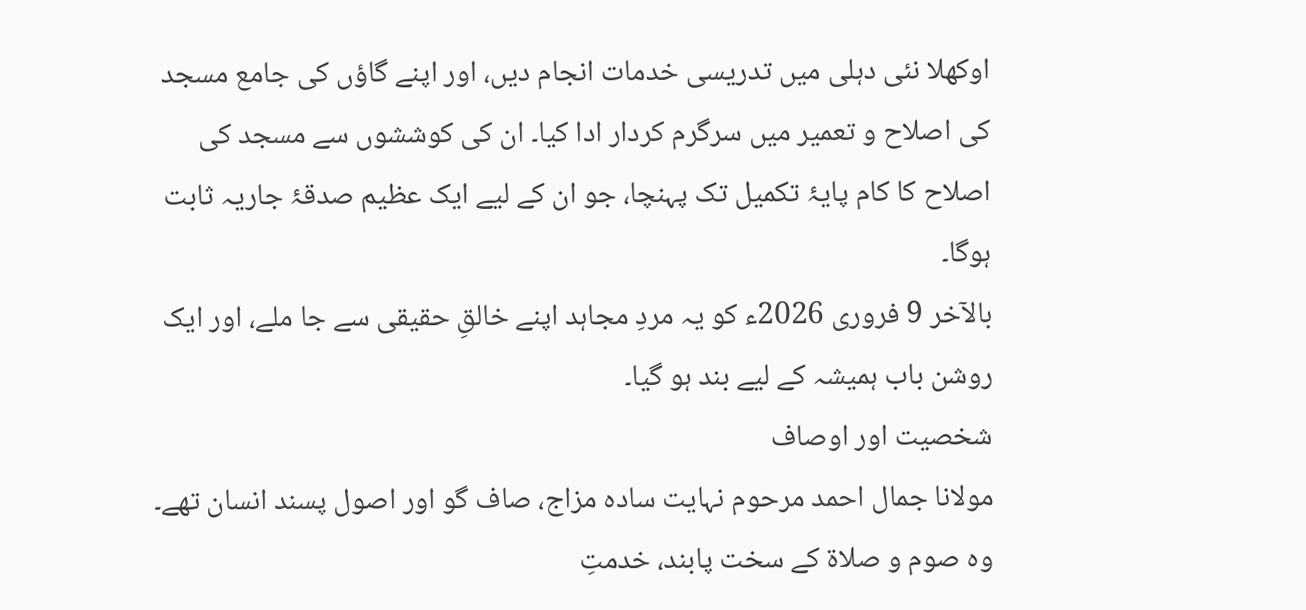اوکھلا نئی دہلی میں تدریسی خدمات انجام دیں، اور اپنے گاؤں کی جامع مسجد کی اصلاح و تعمیر میں سرگرم کردار ادا کیا۔ ان کی کوششوں سے مسجد کی اصلاح کا کام پایۂ تکمیل تک پہنچا، جو ان کے لیے ایک عظیم صدقۂ جاریہ ثابت ہوگا۔
بالآخر 9 فروری 2026ء کو یہ مردِ مجاہد اپنے خالقِ حقیقی سے جا ملے، اور ایک روشن باب ہمیشہ کے لیے بند ہو گیا۔
شخصیت اور اوصاف
مولانا جمال احمد مرحوم نہایت سادہ مزاج، صاف گو اور اصول پسند انسان تھے۔ وہ صوم و صلاۃ کے سخت پابند، خدمتِ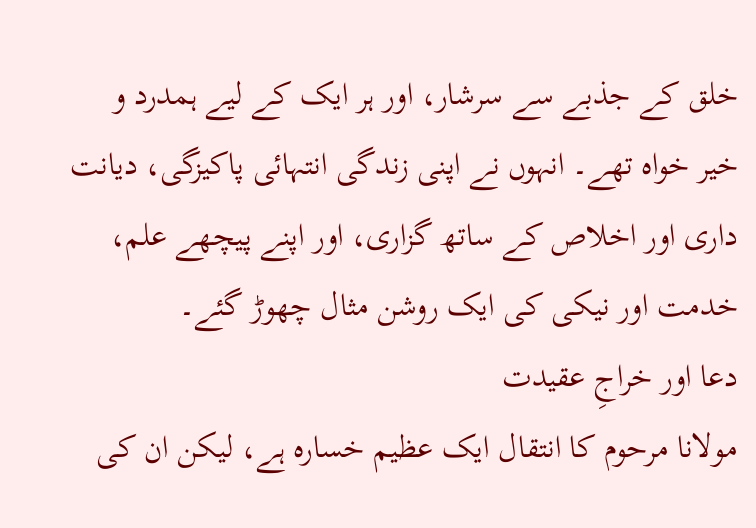خلق کے جذبے سے سرشار، اور ہر ایک کے لیے ہمدرد و خیر خواہ تھے۔ انہوں نے اپنی زندگی انتہائی پاکیزگی، دیانت داری اور اخلاص کے ساتھ گزاری، اور اپنے پیچھے علم، خدمت اور نیکی کی ایک روشن مثال چھوڑ گئے۔
دعا اور خراجِ عقیدت
مولانا مرحوم کا انتقال ایک عظیم خسارہ ہے، لیکن ان کی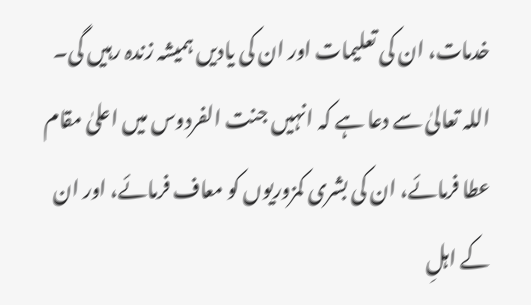خدمات، ان کی تعلیمات اور ان کی یادیں ہمیشہ زندہ رہیں گی۔ اللہ تعالیٰ سے دعا ہے کہ انہیں جنت الفردوس میں اعلیٰ مقام عطا فرمائے، ان کی بشری کمزوریوں کو معاف فرمائے، اور ان کے اہلِ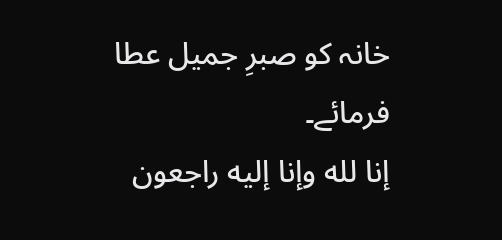خانہ کو صبرِ جمیل عطا فرمائے۔
إنا لله وإنا إليه راجعون